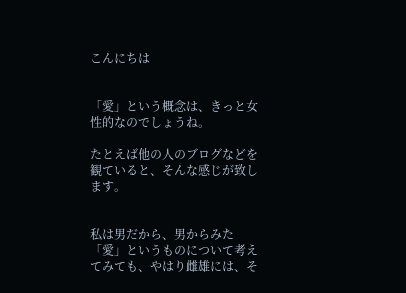こんにちは


「愛」という概念は、きっと女性的なのでしょうね。

たとえば他の人のブログなどを観ていると、そんな感じが致します。


私は男だから、男からみた「愛」というものについて考えてみても、やはり雌雄には、そ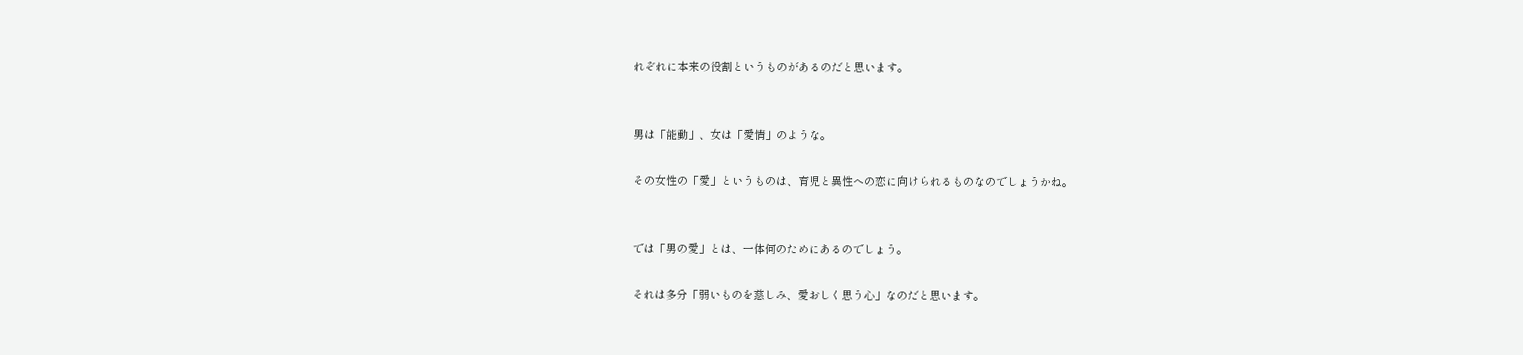れぞれに本来の役割というものがあるのだと思います。


男は「能動」、女は「愛情」のような。

その女性の「愛」というものは、育児と異性への恋に向けられるものなのでしょうかね。


では「男の愛」とは、一体何のためにあるのでしょう。

それは多分「弱いものを慈しみ、愛おしく思う心」なのだと思います。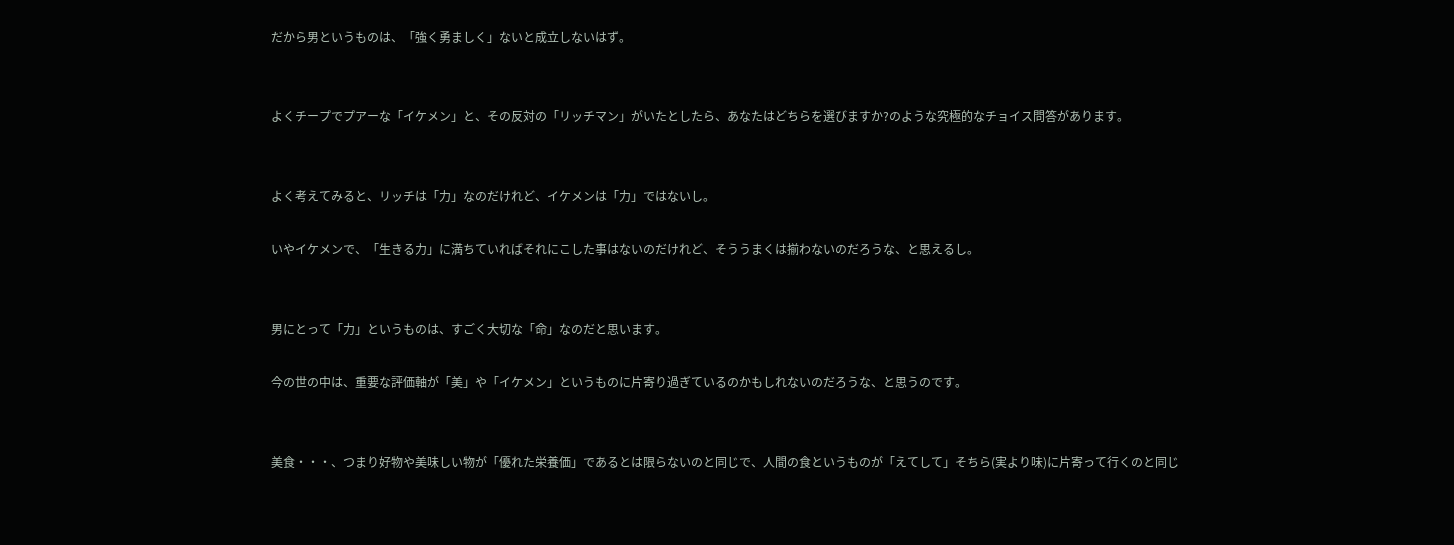だから男というものは、「強く勇ましく」ないと成立しないはず。


よくチープでプアーな「イケメン」と、その反対の「リッチマン」がいたとしたら、あなたはどちらを選びますか?のような究極的なチョイス問答があります。


よく考えてみると、リッチは「力」なのだけれど、イケメンは「力」ではないし。

いやイケメンで、「生きる力」に満ちていればそれにこした事はないのだけれど、そううまくは揃わないのだろうな、と思えるし。


男にとって「力」というものは、すごく大切な「命」なのだと思います。

今の世の中は、重要な評価軸が「美」や「イケメン」というものに片寄り過ぎているのかもしれないのだろうな、と思うのです。


美食・・・、つまり好物や美味しい物が「優れた栄養価」であるとは限らないのと同じで、人間の食というものが「えてして」そちら(実より味)に片寄って行くのと同じ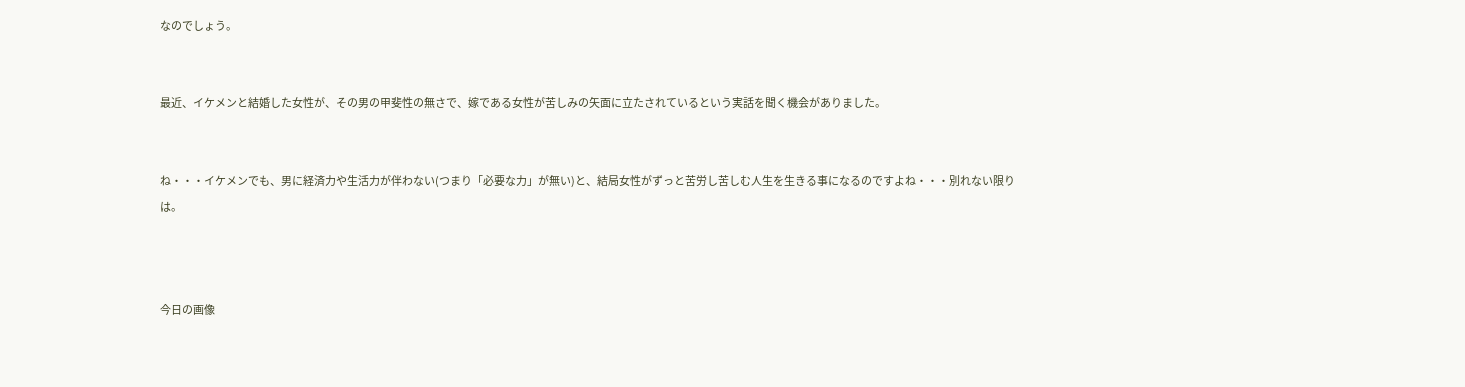なのでしょう。


最近、イケメンと結婚した女性が、その男の甲斐性の無さで、嫁である女性が苦しみの矢面に立たされているという実話を聞く機会がありました。


ね・・・イケメンでも、男に経済力や生活力が伴わない(つまり「必要な力」が無い)と、結局女性がずっと苦労し苦しむ人生を生きる事になるのですよね・・・別れない限りは。



今日の画像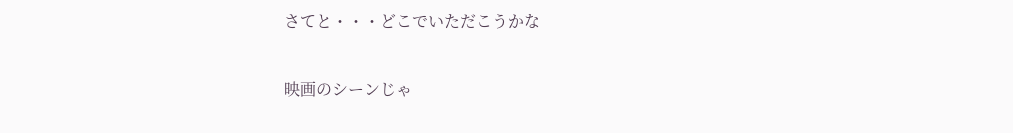さてと・・・どこでいただこうかな


映画のシーンじゃ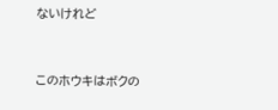ないけれど


このホウキはボクの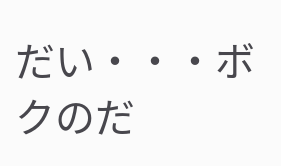だい・・・ボクのだ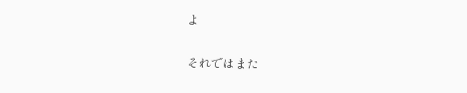よ


それではまた